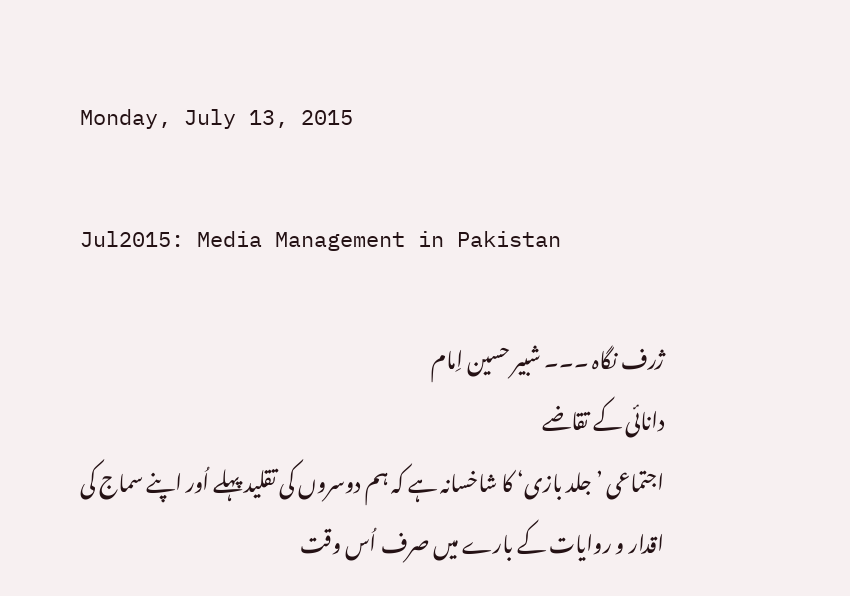Monday, July 13, 2015

Jul2015: Media Management in Pakistan

ژرف نگاہ ۔۔۔ شبیر حسین اِمام
دانائی کے تقاضے
اجتماعی ’جلد بازی‘ کا شاخسانہ ہے کہ ہم دوسروں کی تقلید پہلے اُور اپنے سماج کی اقدار و روایات کے بارے میں صرف اُس وقت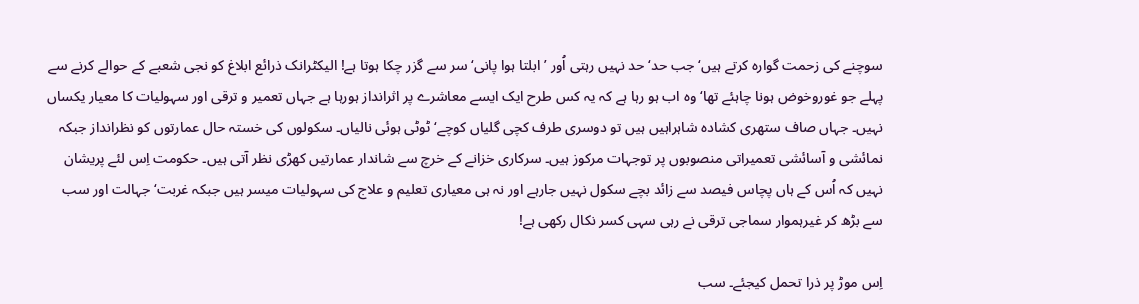سوچنے کی زحمت گوارہ کرتے ہیں‘ جب حد‘ حد نہیں رہتی اُور ’ابلتا ہوا پانی‘ سر سے گزر چکا ہوتا ہے! الیکٹرانک ذرائع ابلاغ کو نجی شعبے کے حوالے کرنے سے پہلے جو غوروخوض ہونا چاہئے تھا‘ وہ اب ہو رہا ہے کہ یہ کس طرح ایک ایسے معاشرے پر اثرانداز ہورہا ہے جہاں تعمیر و ترقی اور سہولیات کا معیار یکساں نہیں۔ جہاں صاف ستھری کشادہ شاہراہیں ہیں تو دوسری طرف کچی گلیاں کوچے‘ ٹوٹی ہوئی نالیاں۔ سکولوں کی خستہ حال عمارتوں کو نظرانداز جبکہ نمائشی و آسائشی تعمیراتی منصوبوں پر توجہات مرکوز ہیں۔ سرکاری خزانے کے خرچ سے شاندار عمارتیں کھڑی نظر آتی ہیں۔ حکومت اِس لئے پریشان نہیں کہ اُس کے ہاں پچاس فیصد سے زائد بچے سکول نہیں جارہے اور نہ ہی معیاری تعلیم و علاج کی سہولیات میسر ہیں جبکہ غربت‘ جہالت اور سب سے بڑھ کر غیرہموار سماجی ترقی نے رہی سہی کسر نکال رکھی ہے!

اِس موڑ پر ذرا تحمل کیجئے۔ سب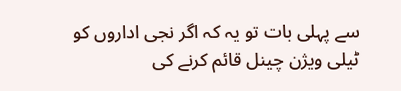سے پہلی بات تو یہ کہ اگر نجی اداروں کو ٹیلی ویژن چینل قائم کرنے کی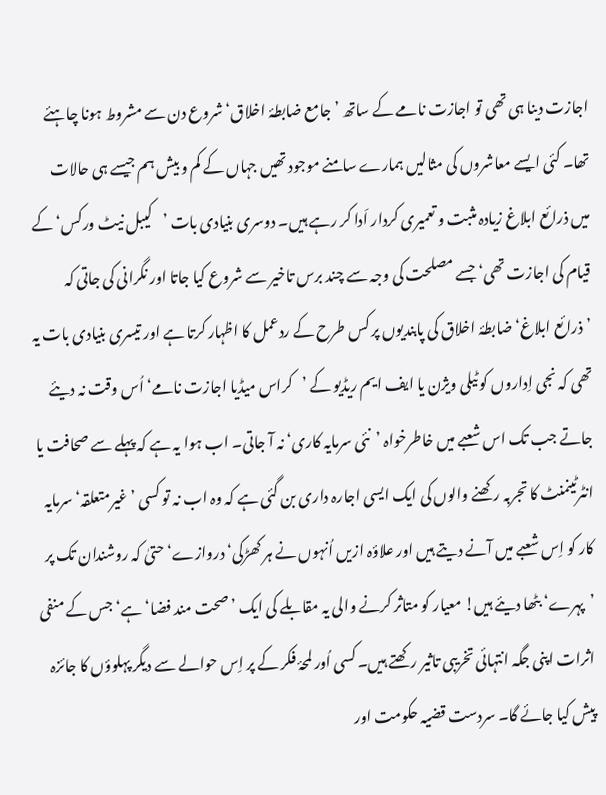اجازت دینا ہی تھی تو اجازت نامے کے ساتھ ’جامع ضابطۂ اخلاق‘ شروع دن سے مشروط ہونا چاہئے تھا۔ کئی ایسے معاشروں کی مثالیں ہمارے سامنے موجود تھیں جہاں کے کم و بیش ہم جیسے ہی حالات میں ذرائع ابلاغ زیادہ مثبت و تعمیری کردار اَدا کر رہے ہیں۔ دوسری بنیادی بات ’کیبل نیٹ ورکس‘ کے قیام کی اجازت تھی‘ جسے مصلحت کی وجہ سے چند برس تاخیر سے شروع کیا جاتا اور نگرانی کی جاتی کہ ’ذرائع ابلاغ‘ ضابطۂ اخلاق کی پابندیوں پر کس طرح کے ردعمل کا اظہار کرتا ہے اور تیسری بنیادی بات یہ تھی کہ نجی اِداروں کو ٹیلی ویژن یا ایف ایم ریڈیو کے ’کراس میڈیا اجازت نامے‘ اُس وقت نہ دیئے جاتے جب تک اس شعبے میں خاطرخواہ ’نئی سرمایہ کاری‘ نہ آ جاتی۔ اب ہوا یہ ہے کہ پہلے سے صحافت یا انٹرٹینمنٹ کا تجربہ رکھنے والوں کی ایک ایسی اجارہ داری بن گئی ہے کہ وہ اب نہ تو کسی ’غیرمتعلقہ‘ سرمایہ کار کو اِس شعبے میں آنے دیتے ہیں اور علاؤہ ازیں اُنہوں نے ہر کھڑکی‘ دروازے‘ حتیٰ کہ روشندان تک پر ’پہرے‘ بٹھا دیئے ہیں! معیار کو متاثر کرنے والی یہ مقابلے کی ایک ’صحت مند فضا‘ ہے‘ جس کے منفی اثرات اپنی جگہ انتہائی تخریبی تاثیر رکھتے ہیں۔ کسی اُور لمحۂ فکر کے پر اِس حوالے سے دیگر پہلوؤں کا جائزہ پیش کیا جائے گا۔ سردست قضیہ حکومت اور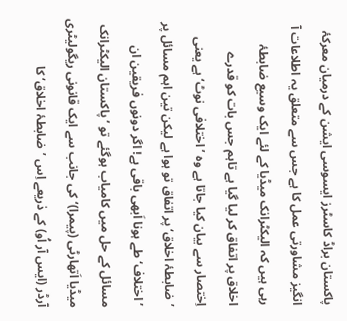پاکستان براڈ کاسٹرز ایسوسی ایشن کے درمیان معرکۂ انگیز مشاورتی عمل کا ہے جس سے متعلق یہ اطلاعات آ رہی ہیں کہ الیکٹرانک میڈیا کے لئے ایک وسیع ضابطۂ اخلاق پر اتفاق کر لیا گیا ہے تاہم جس بات کو قدرے اِختصار سے بیان کیا جاتا ہے وہ ’اختلافی نوٹ‘ ہے یعنی ’ضابطۂ اخلاق‘ پر اتفاق تو ہوا ہے لیکن تین اہم مسائل پر ’اختلاف‘ طے ہونا اَبھی باقی ہے! اگر دونوں فریقین ان مسائل کے حل میں کامیاب ہوگئے تو ’پاکستان الیکٹرانک میڈیا اَتھارٹی (پیمرا)‘ کی جانب سے ایک قانونی ریگولیٹری آرڈر (ایس آر اُو) کے ذریعے اِس ’ضابطۂ اخلاق‘ کا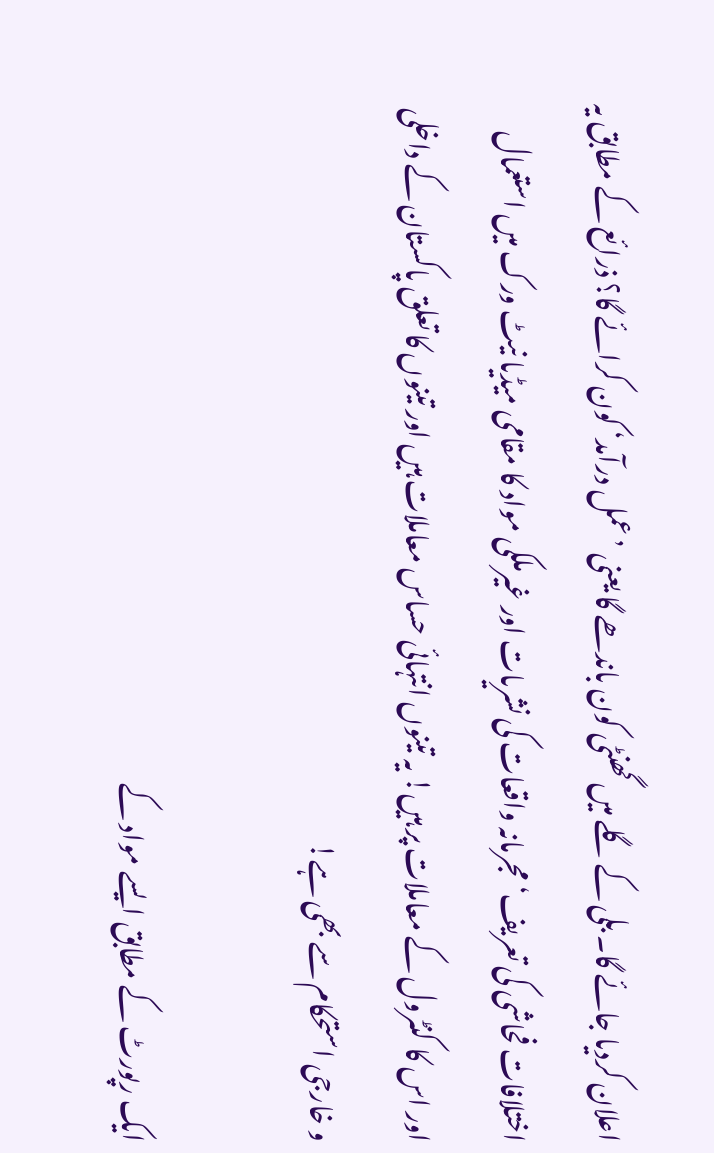اعلان کردیا جائے گا۔ بلی کے گلے میں گھنٹی کون باندھے گا یعنی ’عمل درآمد‘ کون کرائے گا؟ ذرائع کے مطابق یہ اختلافات فحاشی کی تعریف‘ مجرمانہ واقعات کی نشریات اور غیرملکی مواد کا مقامی میڈیا نیٹ ورک میں استعمال اور اس کا کنٹرول کے معاملات پر ہیں! یہ تینوں انتہائی حساس معاملات ہیں اور تینوں کا تعلق پاکستان کے داخلی و خارجی استحکام سے بھی ہے!

ایک رپورٹ کے مطابق ایسے مواد کے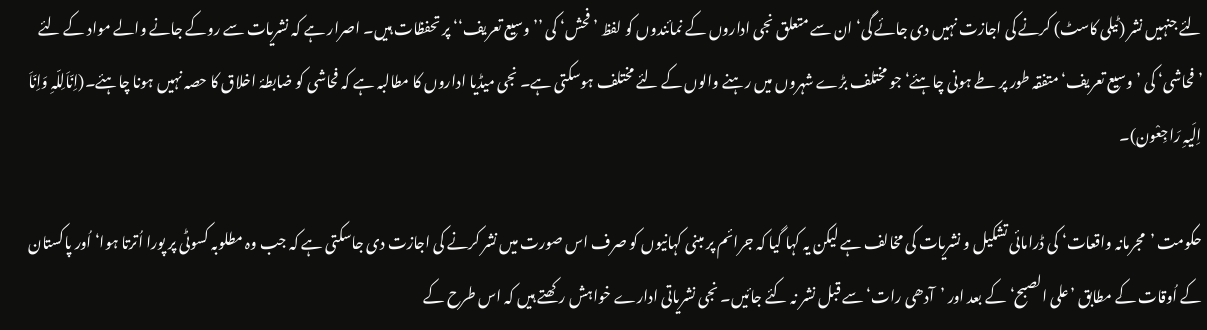لئے جنہیں نشر (ٹیلی کاسٹ) کرنے کی اجازت نہیں دی جائے گی‘ ان سے متعلق نجی اداروں کے نمائندوں کو لفظ ’فحش‘ کی ’’وسیع تعریف‘‘ پر تحفظات ہیں۔ اصرار ہے کہ نشریات سے روکے جانے والے مواد کے لئے ’فحاشی‘ کی ’وسیع تعریف‘ متفقہ طور پر طے ہونی چاہئے‘ جو مختلف بڑے شہروں میں رہنے والوں کے لئے مختلف ہوسکتی ہے۔ نجی میڈیا اداروں کا مطالبہ ہے کہ فحاشی کو ضابطۂ اخلاق کا حصہ نہیں ہونا چاہئے۔(اِنّاَلِلّہِ وَاِنّاَ اِلَیہِ رَاجِعْون)۔

حکومت ’مجرمانہ واقعات‘ کی ڈرامائی تشکیل و نشریات کی مخالف ہے لیکن یہ کہا گیا کہ جرائم پر مبنی کہانیوں کو صرف اس صورت میں نشر کرنے کی اجازت دی جاسکتی ہے کہ جب وہ مطلوبہ کسوٹی پر پورا اُترتا ہوا‘ اُور پاکستان کے اُوقات کے مطابق ’علی الصبح‘ کے بعد اور ’آدھی رات‘ سے قبل نشر نہ کئے جائیں۔ نجی نشریاتی ادارے خواہش رکھتے ہیں کہ اس طرح کے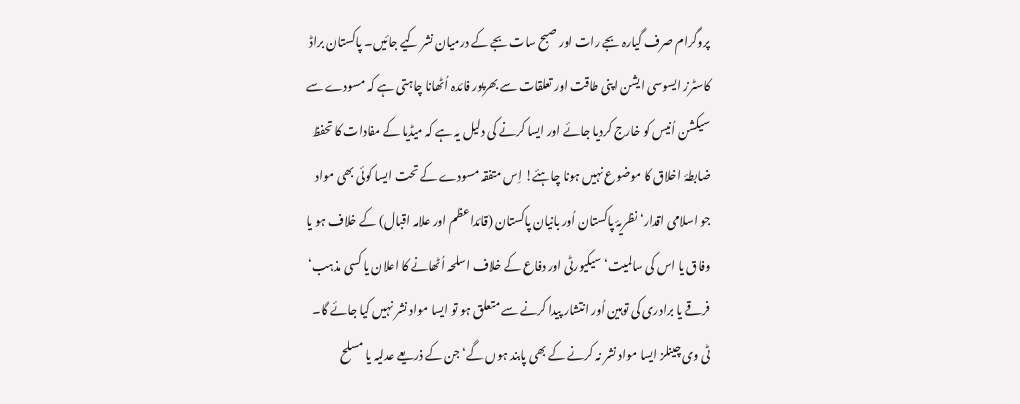پروگرام صرف گیارہ بجے رات اور صبح سات بجے کے درمیان نشر کیے جائیں۔ پاکستان براڈ کاسٹرز ایسوسی ایشن اپنی طاقت اور تعلقات سے بھرپور فائدہ اُٹھانا چاہتی ہے کہ مسودے سے سیکشن اُنیس کو خارج کردیا جائے اور ایسا کرنے کی دلیل یہ ہے کہ میڈیا کے مفادات کا تحفظ ضابطۂ اخلاق کا موضوع نہیں ہونا چاہئے! اِس متفقہ مسودے کے تحت ایسا کوئی بھی مواد جو اسلامی اقدار‘ نظریۂ پاکستان اُور بانیان پاکستان (قائداعظم اور علامہ اقبال) کے خلاف ہو یا وفاق یا اس کی سالمیت‘ سیکیورٹی اور دفاع کے خلاف اسلحہ اُٹھانے کا اعلان یا کسی مذہب‘ فرقے یا برادری کی توہین اُور انتشار پیدا کرنے سے متعلق ہو تو ایسا مواد نشر نہیں کیا جائے گا۔ ٹی وی چینلز ایسا مواد نشر نہ کرنے کے بھی پابند ہوں گے‘ جن کے ذریعے عدلیہ یا مسلح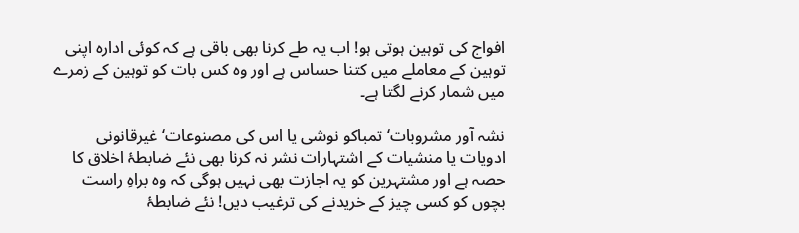افواج کی توہین ہوتی ہو! اب یہ طے کرنا بھی باقی ہے کہ کوئی ادارہ اپنی توہین کے معاملے میں کتنا حساس ہے اور وہ کس بات کو توہین کے زمرے میں شمار کرنے لگتا ہے۔

نشہ آور مشروبات‘ تمباکو نوشی یا اس کی مصنوعات‘ غیرقانونی ادویات یا منشیات کے اشتہارات نشر نہ کرنا بھی نئے ضابطۂ اخلاق کا حصہ ہے اور مشتہرین کو یہ اجازت بھی نہیں ہوگی کہ وہ براہِ راست بچوں کو کسی چیز کے خریدنے کی ترغیب دیں! نئے ضابطۂ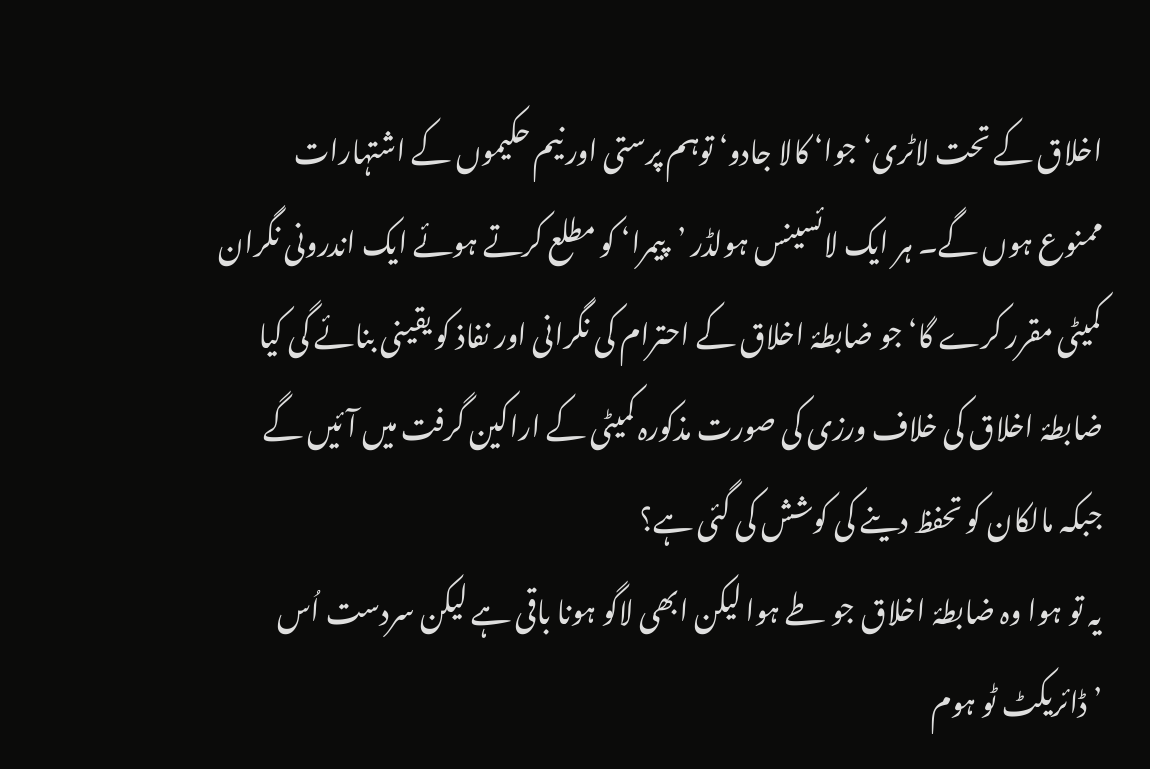اخلاق کے تحت لاٹری‘ جوا‘ کالا جادو‘ توہم پرستی اور نیم حکیموں کے اشتہارات ممنوع ہوں گے۔ ہر ایک لائسینس ہولڈر ’پیمرا‘ کو مطلع کرتے ہوئے ایک اندرونی نگران کمیٹی مقرر کرے گا‘ جو ضابطۂ اخلاق کے احترام کی نگرانی اور نفاذ کو یقینی بنائے گی کیا ضابطۂ اخلاق کی خلاف ورزی کی صورت مذکورہ کمیٹی کے اراکین گرفت میں آئیں گے جبکہ مالکان کو تحفظ دینے کی کوشش کی گئی ہے؟
یہ تو ہوا وہ ضابطۂ اخلاق جو طے ہوا لیکن ابھی لاگو ہونا باقی ہے لیکن سردست اُس ’ڈائریکٹ ٹو ہوم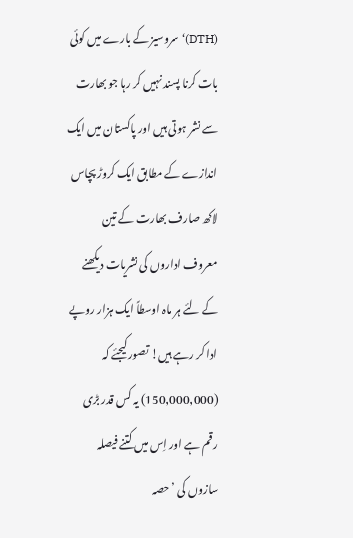(DTH)‘ سروسیز کے بارے میں کوئی بات کرنا پسند نہیں کر رہا جو بھارت سے نشر ہوتی ہیں اور پاکستان میں ایک اندازے کے مطابق ایک کروڑ پچاس لاکھ صارف بھارت کے تین معروف اداروں کی نشریات دیکھنے کے لئے ہر ماہ اوسطاً ایک ہزار روپے ادا کر رہے ہیں! تصور کیجئے کہ (150,000,000) یہ کس قدر بڑی رقم ہے اور اِس میں کتنے فیصلہ سازوں کی ’حصہ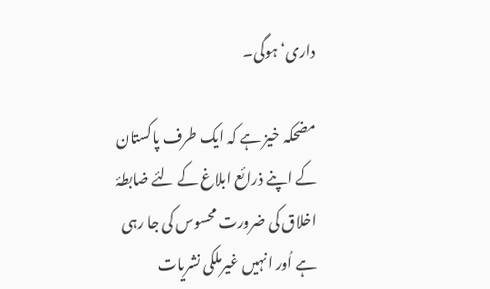داری‘ ہوگی۔

مضحکہ خیز ہے کہ ایک طرف پاکستان کے اپنے ذرائع ابلاغ کے لئے ضابطۂ اخلاق کی ضرورت محسوس کی جا رہی ہے اُور انہیں غیرملکی نشریات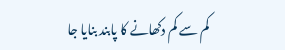کم سے کم دکھانے کا پابند بنایا جا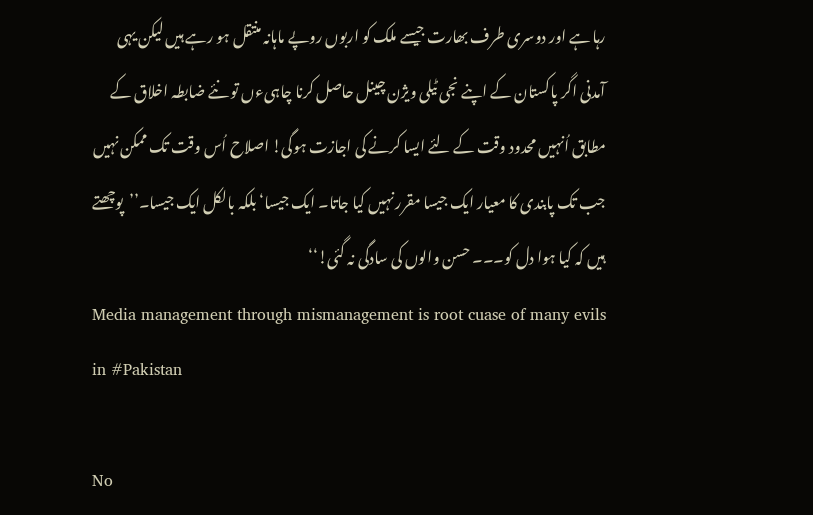رہا ہے اور دوسری طرف بھارت جیسے ملک کو اربوں روپے ماہانہ منتقل ہو رہے ہیں لیکن یہی آمدنی اگر پاکستان کے اپنے نجی ٹیلی ویژن چینل حاصل کرنا چاہیءں تو نئے ضابطہ اخلاق کے مطابق اُنہیں محدود وقت کے لئے ایسا کرنے کی اجازت ہوگی! اصلاح اُس وقت تک ممکن نہیں جب تک پابندی کا معیار ایک جیسا مقرر نہیں کیا جاتا۔ ایک جیسا‘ بلکہ بالکل ایک جیسا۔’’پوچھتے ہیں کہ کیا ہوا دل کو۔۔۔ حسن والوں کی سادگی نہ گئی!‘‘
Media management through mismanagement is root cuase of many evils in #Pakistan

No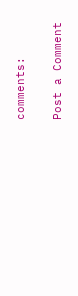comments:

Post a Comment